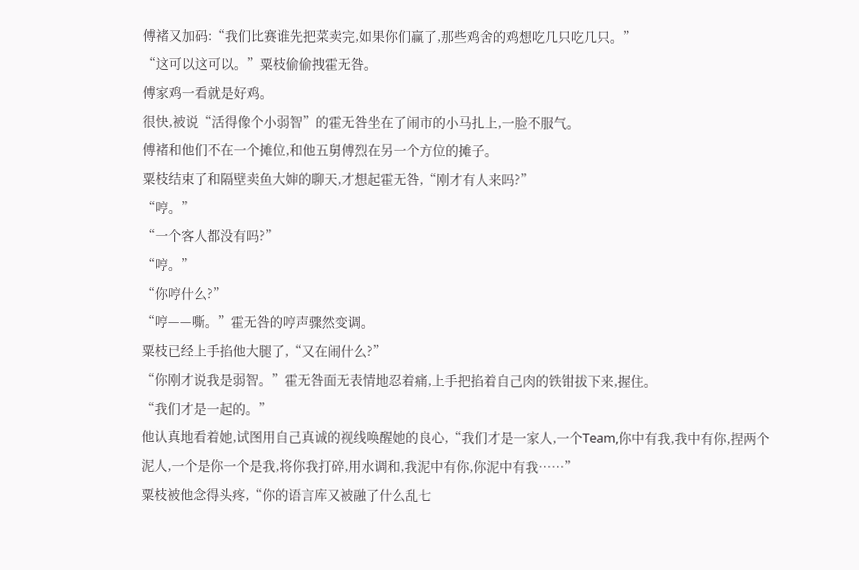傅褚又加码:“我们比赛谁先把菜卖完,如果你们赢了,那些鸡舍的鸡想吃几只吃几只。”
“这可以这可以。”粟枝偷偷拽霍无咎。
傅家鸡一看就是好鸡。
很快,被说“活得像个小弱智”的霍无咎坐在了闹市的小马扎上,一脸不服气。
傅褚和他们不在一个摊位,和他五舅傅烈在另一个方位的摊子。
粟枝结束了和隔壁卖鱼大婶的聊天,才想起霍无咎,“刚才有人来吗?”
“哼。”
“一个客人都没有吗?”
“哼。”
“你哼什么?”
“哼——嘶。”霍无咎的哼声骤然变调。
粟枝已经上手掐他大腿了,“又在闹什么?”
“你刚才说我是弱智。”霍无咎面无表情地忍着痛,上手把掐着自己肉的铁钳拔下来,握住。
“我们才是一起的。”
他认真地看着她,试图用自己真诚的视线唤醒她的良心,“我们才是一家人,一个Team,你中有我,我中有你,捏两个泥人,一个是你一个是我,将你我打碎,用水调和,我泥中有你,你泥中有我……”
粟枝被他念得头疼,“你的语言库又被融了什么乱七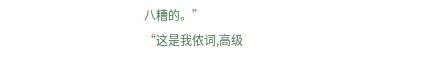八糟的。”
“这是我侬词,高级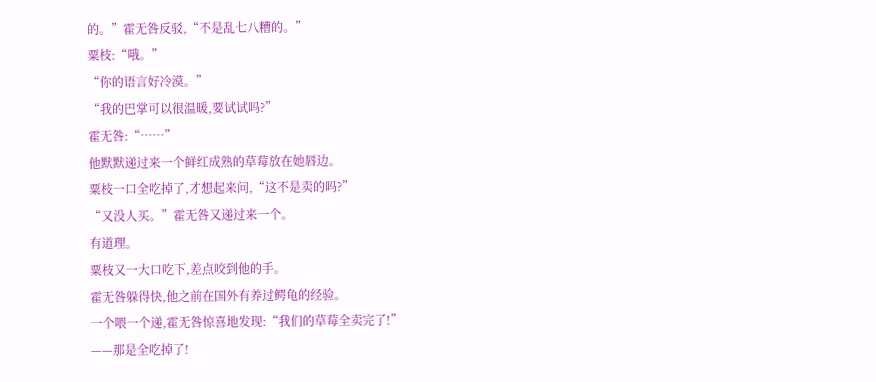的。”霍无咎反驳,“不是乱七八糟的。”
粟枝:“哦。”
“你的语言好冷漠。”
“我的巴掌可以很温暖,要试试吗?”
霍无咎:“……”
他默默递过来一个鲜红成熟的草莓放在她唇边。
粟枝一口全吃掉了,才想起来问,“这不是卖的吗?”
“又没人买。”霍无咎又递过来一个。
有道理。
粟枝又一大口吃下,差点咬到他的手。
霍无咎躲得快,他之前在国外有养过鳄龟的经验。
一个喂一个递,霍无咎惊喜地发现:“我们的草莓全卖完了!”
——那是全吃掉了!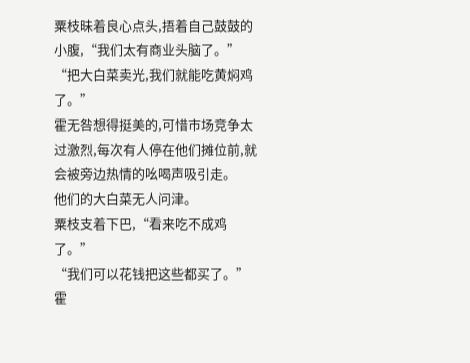粟枝昧着良心点头,捂着自己鼓鼓的小腹,“我们太有商业头脑了。”
“把大白菜卖光,我们就能吃黄焖鸡了。”
霍无咎想得挺美的,可惜市场竞争太过激烈,每次有人停在他们摊位前,就会被旁边热情的吆喝声吸引走。
他们的大白菜无人问津。
粟枝支着下巴,“看来吃不成鸡了。”
“我们可以花钱把这些都买了。”霍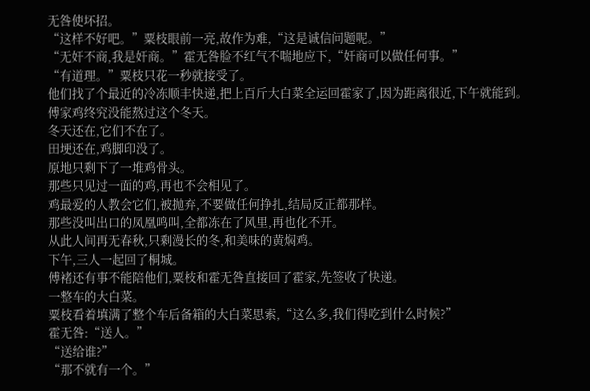无咎使坏招。
“这样不好吧。”粟枝眼前一亮,故作为难,“这是诚信问题呢。”
“无奸不商,我是奸商。”霍无咎脸不红气不喘地应下,“奸商可以做任何事。”
“有道理。”粟枝只花一秒就接受了。
他们找了个最近的冷冻顺丰快递,把上百斤大白菜全运回霍家了,因为距离很近,下午就能到。
傅家鸡终究没能熬过这个冬天。
冬天还在,它们不在了。
田埂还在,鸡脚印没了。
原地只剩下了一堆鸡骨头。
那些只见过一面的鸡,再也不会相见了。
鸡最爱的人教会它们,被抛弃,不要做任何挣扎,结局反正都那样。
那些没叫出口的凤凰鸣叫,全都冻在了风里,再也化不开。
从此人间再无春秋,只剩漫长的冬,和美味的黄焖鸡。
下午,三人一起回了桐城。
傅褚还有事不能陪他们,粟枝和霍无咎直接回了霍家,先签收了快递。
一整车的大白菜。
粟枝看着填满了整个车后备箱的大白菜思索,“这么多,我们得吃到什么时候?”
霍无咎:“送人。”
“送给谁?”
“那不就有一个。”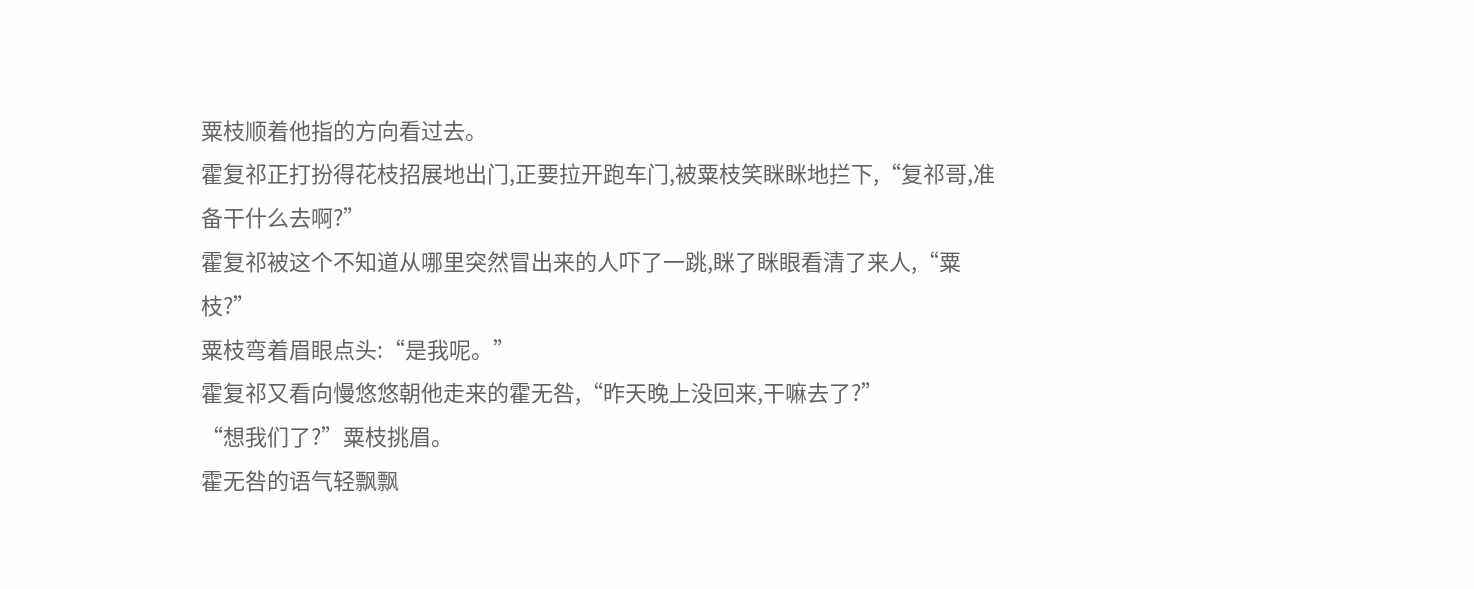粟枝顺着他指的方向看过去。
霍复祁正打扮得花枝招展地出门,正要拉开跑车门,被粟枝笑眯眯地拦下,“复祁哥,准备干什么去啊?”
霍复祁被这个不知道从哪里突然冒出来的人吓了一跳,眯了眯眼看清了来人,“粟枝?”
粟枝弯着眉眼点头:“是我呢。”
霍复祁又看向慢悠悠朝他走来的霍无咎,“昨天晚上没回来,干嘛去了?”
“想我们了?”粟枝挑眉。
霍无咎的语气轻飘飘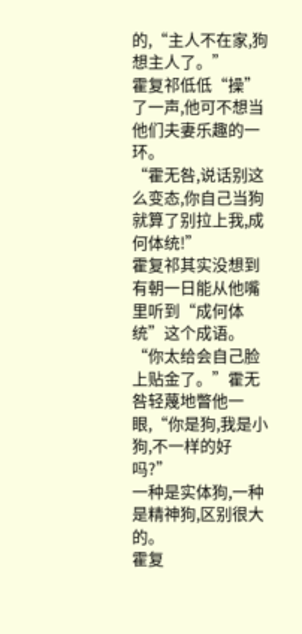的,“主人不在家,狗想主人了。”
霍复祁低低“操”了一声,他可不想当他们夫妻乐趣的一环。
“霍无咎,说话别这么变态,你自己当狗就算了别拉上我,成何体统!”
霍复祁其实没想到有朝一日能从他嘴里听到“成何体统”这个成语。
“你太给会自己脸上贴金了。”霍无咎轻蔑地瞥他一眼,“你是狗,我是小狗,不一样的好吗?”
一种是实体狗,一种是精神狗,区别很大的。
霍复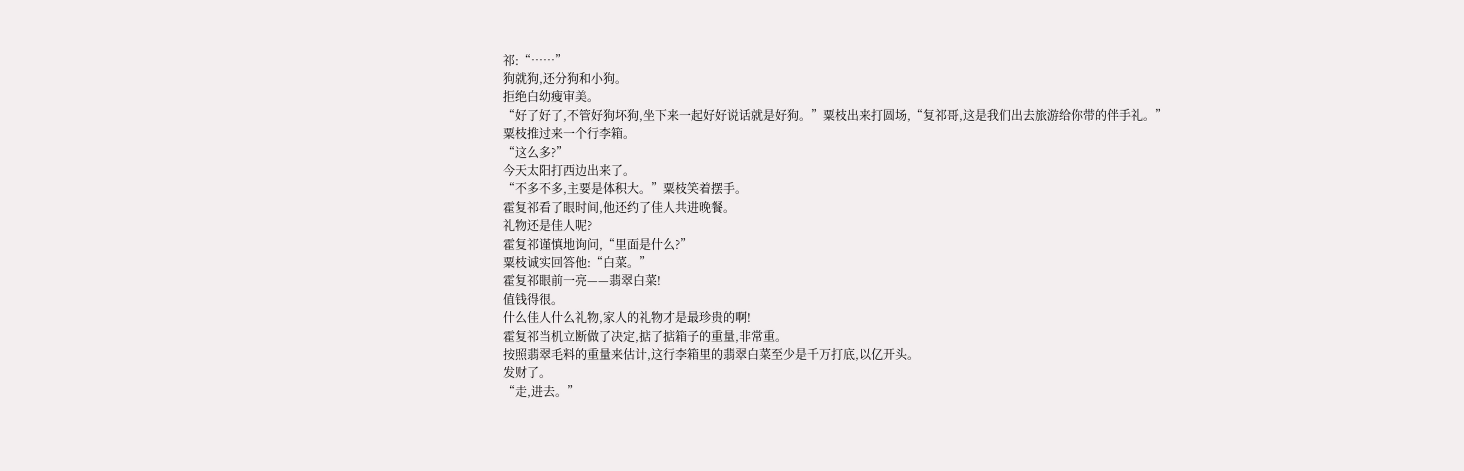祁:“……”
狗就狗,还分狗和小狗。
拒绝白幼瘦审美。
“好了好了,不管好狗坏狗,坐下来一起好好说话就是好狗。”粟枝出来打圆场,“复祁哥,这是我们出去旅游给你带的伴手礼。”
粟枝推过来一个行李箱。
“这么多?”
今天太阳打西边出来了。
“不多不多,主要是体积大。”粟枝笑着摆手。
霍复祁看了眼时间,他还约了佳人共进晚餐。
礼物还是佳人呢?
霍复祁谨慎地询问,“里面是什么?”
粟枝诚实回答他:“白菜。”
霍复祁眼前一亮——翡翠白菜!
值钱得很。
什么佳人什么礼物,家人的礼物才是最珍贵的啊!
霍复祁当机立断做了决定,掂了掂箱子的重量,非常重。
按照翡翠毛料的重量来估计,这行李箱里的翡翠白菜至少是千万打底,以亿开头。
发财了。
“走,进去。”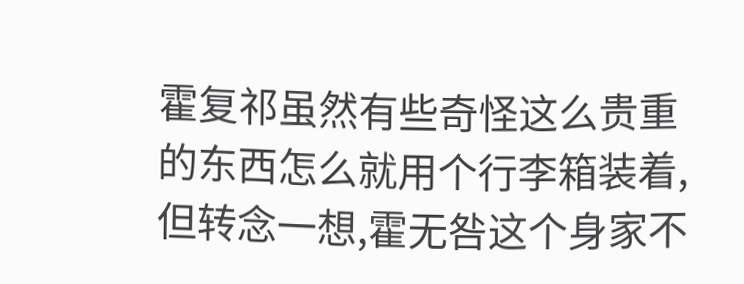霍复祁虽然有些奇怪这么贵重的东西怎么就用个行李箱装着,但转念一想,霍无咎这个身家不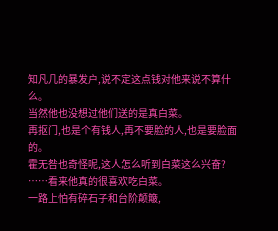知凡几的暴发户,说不定这点钱对他来说不算什么。
当然他也没想过他们送的是真白菜。
再抠门,也是个有钱人,再不要脸的人,也是要脸面的。
霍无咎也奇怪呢,这人怎么听到白菜这么兴奋?
……看来他真的很喜欢吃白菜。
一路上怕有碎石子和台阶颠簸,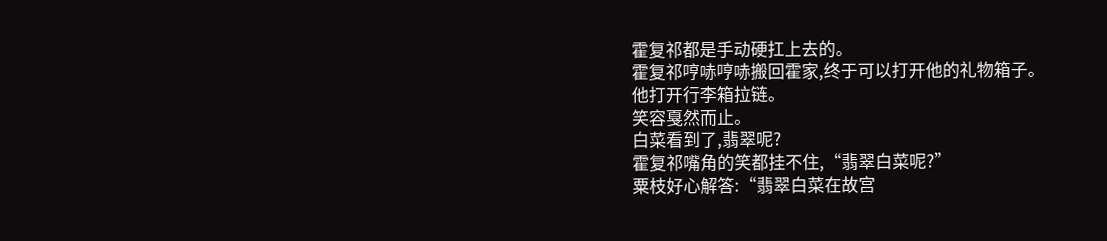霍复祁都是手动硬扛上去的。
霍复祁哼哧哼哧搬回霍家,终于可以打开他的礼物箱子。
他打开行李箱拉链。
笑容戛然而止。
白菜看到了,翡翠呢?
霍复祁嘴角的笑都挂不住,“翡翠白菜呢?”
粟枝好心解答:“翡翠白菜在故宫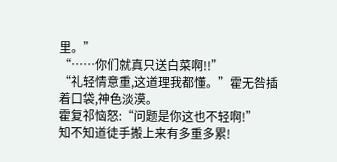里。”
“……你们就真只送白菜啊!!”
“礼轻情意重,这道理我都懂。”霍无咎插着口袋,神色淡漠。
霍复祁恼怒:“问题是你这也不轻啊!”
知不知道徒手搬上来有多重多累!